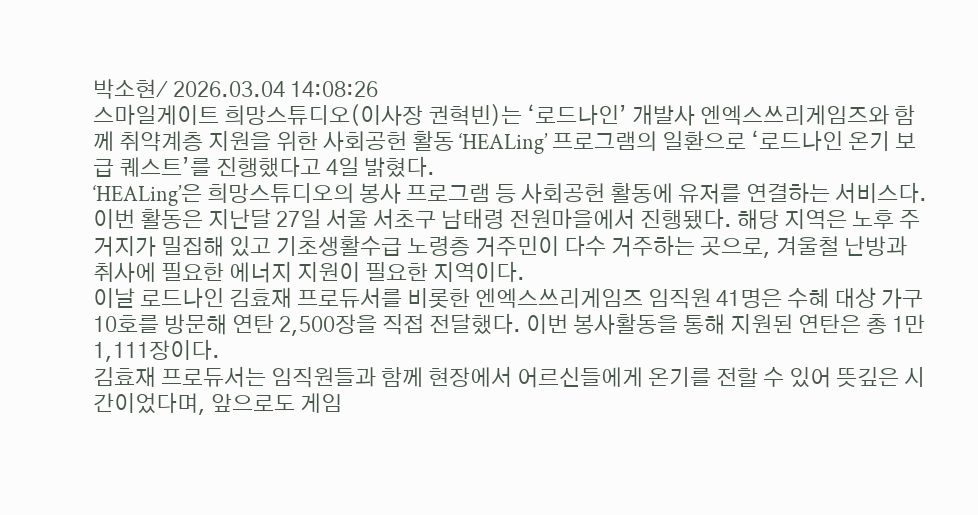박소현⁄ 2026.03.04 14:08:26
스마일게이트 희망스튜디오(이사장 권혁빈)는 ‘로드나인’ 개발사 엔엑스쓰리게임즈와 함께 취약계층 지원을 위한 사회공헌 활동 ‘HEALing’ 프로그램의 일환으로 ‘로드나인 온기 보급 퀘스트’를 진행했다고 4일 밝혔다.
‘HEALing’은 희망스튜디오의 봉사 프로그램 등 사회공헌 활동에 유저를 연결하는 서비스다.
이번 활동은 지난달 27일 서울 서초구 남태령 전원마을에서 진행됐다. 해당 지역은 노후 주거지가 밀집해 있고 기초생활수급 노령층 거주민이 다수 거주하는 곳으로, 겨울철 난방과 취사에 필요한 에너지 지원이 필요한 지역이다.
이날 로드나인 김효재 프로듀서를 비롯한 엔엑스쓰리게임즈 임직원 41명은 수혜 대상 가구 10호를 방문해 연탄 2,500장을 직접 전달했다. 이번 봉사활동을 통해 지원된 연탄은 총 1만1,111장이다.
김효재 프로듀서는 임직원들과 함께 현장에서 어르신들에게 온기를 전할 수 있어 뜻깊은 시간이었다며, 앞으로도 게임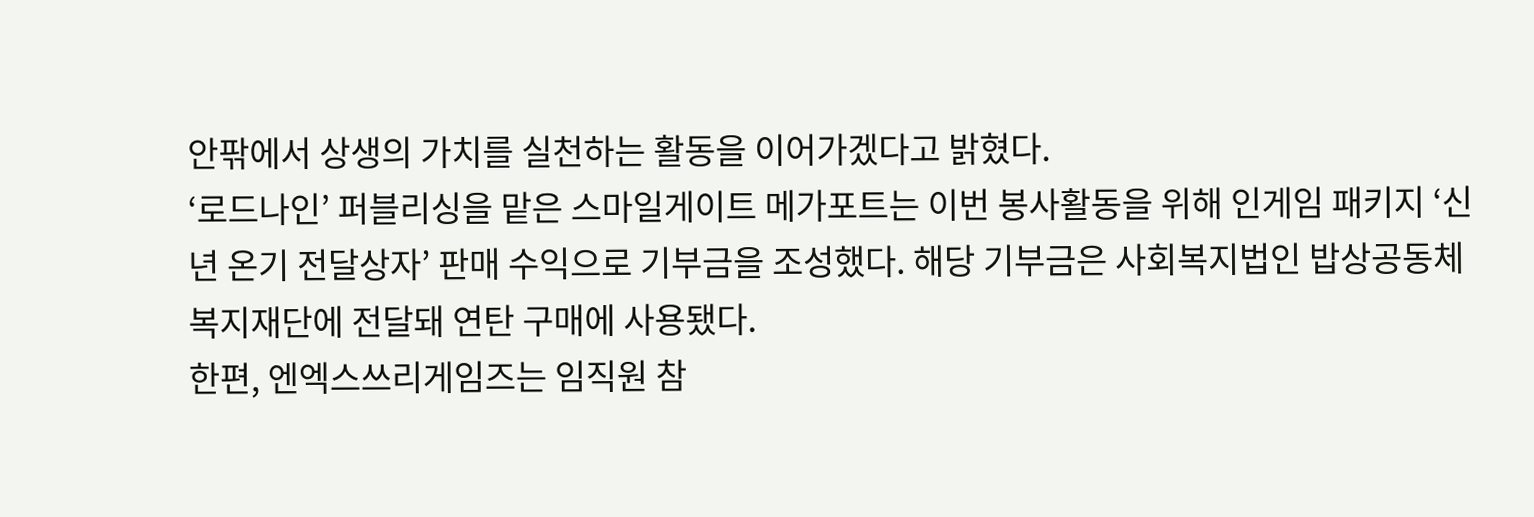안팎에서 상생의 가치를 실천하는 활동을 이어가겠다고 밝혔다.
‘로드나인’ 퍼블리싱을 맡은 스마일게이트 메가포트는 이번 봉사활동을 위해 인게임 패키지 ‘신년 온기 전달상자’ 판매 수익으로 기부금을 조성했다. 해당 기부금은 사회복지법인 밥상공동체복지재단에 전달돼 연탄 구매에 사용됐다.
한편, 엔엑스쓰리게임즈는 임직원 참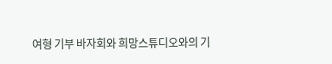여형 기부 바자회와 희망스튜디오와의 기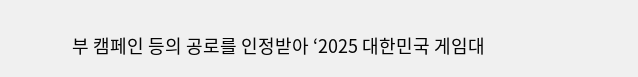부 캠페인 등의 공로를 인정받아 ‘2025 대한민국 게임대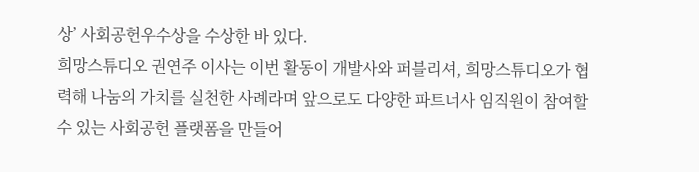상’ 사회공헌우수상을 수상한 바 있다.
희망스튜디오 권연주 이사는 이번 활동이 개발사와 퍼블리셔, 희망스튜디오가 협력해 나눔의 가치를 실천한 사례라며 앞으로도 다양한 파트너사 임직원이 참여할 수 있는 사회공헌 플랫폼을 만들어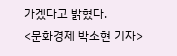가겠다고 밝혔다.
<문화경제 박소현 기자>